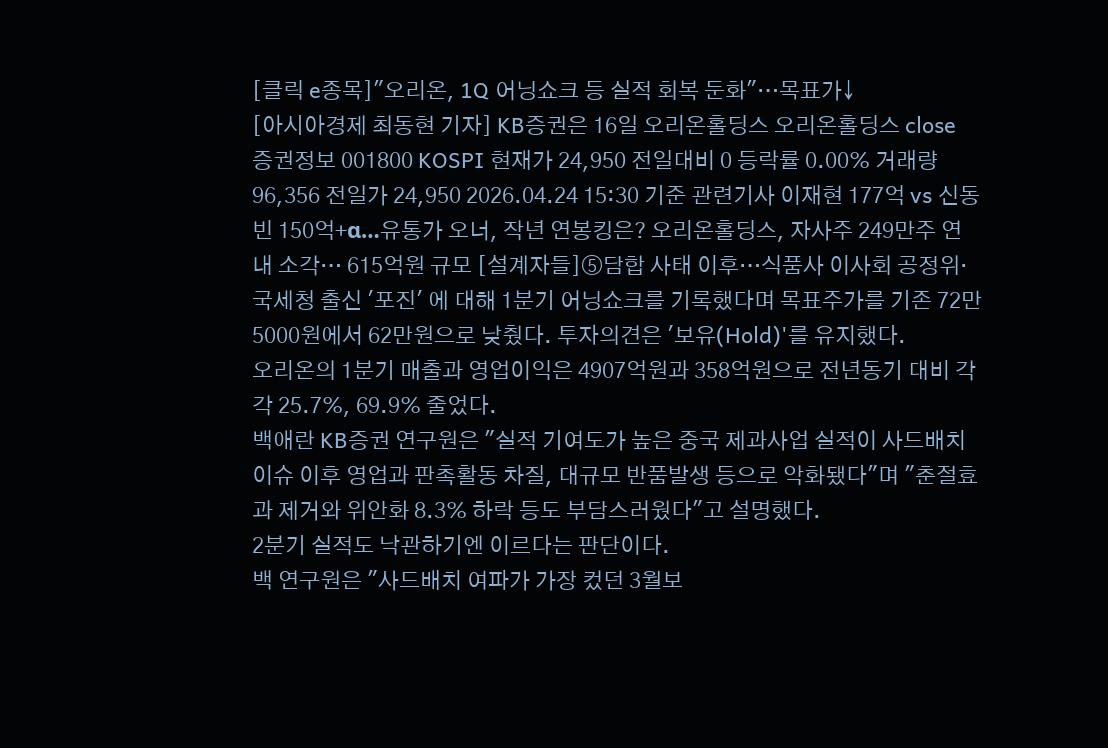[클릭 e종목]"오리온, 1Q 어닝쇼크 등 실적 회복 둔화"…목표가↓
[아시아경제 최동현 기자] KB증권은 16일 오리온홀딩스 오리온홀딩스 close 증권정보 001800 KOSPI 현재가 24,950 전일대비 0 등락률 0.00% 거래량 96,356 전일가 24,950 2026.04.24 15:30 기준 관련기사 이재현 177억 vs 신동빈 150억+α…유통가 오너, 작년 연봉킹은? 오리온홀딩스, 자사주 249만주 연내 소각… 615억원 규모 [설계자들]⑤담합 사태 이후…식품사 이사회 공정위·국세청 출신 '포진' 에 대해 1분기 어닝쇼크를 기록했다며 목표주가를 기존 72만5000원에서 62만원으로 낮췄다. 투자의견은 '보유(Hold)'를 유지했다.
오리온의 1분기 매출과 영업이익은 4907억원과 358억원으로 전년동기 대비 각각 25.7%, 69.9% 줄었다.
백애란 KB증권 연구원은 "실적 기여도가 높은 중국 제과사업 실적이 사드배치 이슈 이후 영업과 판촉활동 차질, 대규모 반품발생 등으로 악화됐다"며 "춘절효과 제거와 위안화 8.3% 하락 등도 부담스러웠다"고 설명했다.
2분기 실적도 낙관하기엔 이르다는 판단이다.
백 연구원은 "사드배치 여파가 가장 컸던 3월보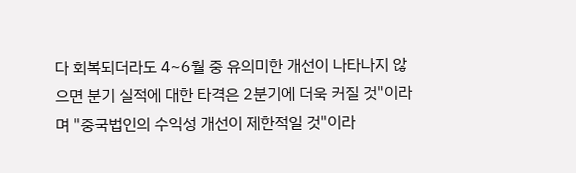다 회복되더라도 4~6월 중 유의미한 개선이 나타나지 않으면 분기 실적에 대한 타격은 2분기에 더욱 커질 것"이라며 "중국법인의 수익성 개선이 제한적일 것"이라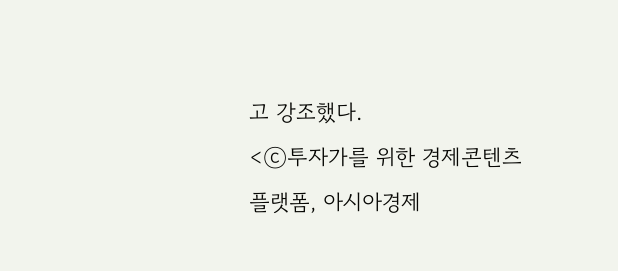고 강조했다.
<ⓒ투자가를 위한 경제콘텐츠 플랫폼, 아시아경제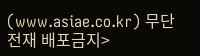(www.asiae.co.kr) 무단전재 배포금지>